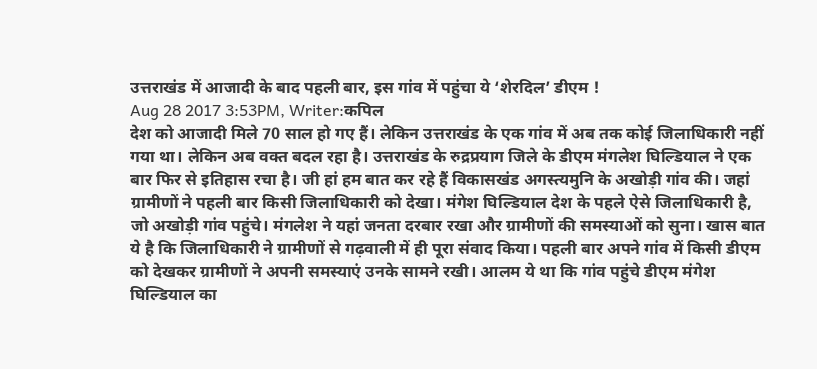उत्तराखंड में आजादी के बाद पहली बार, इस गांव में पहुंचा ये ‘शेरदिल’ डीएम !
Aug 28 2017 3:53PM, Writer:कपिल
देश को आजादी मिले 70 साल हो गए हैं। लेकिन उत्तराखंड के एक गांव में अब तक कोई जिलाधिकारी नहीं गया था। लेकिन अब वक्त बदल रहा है। उत्तराखंड के रुद्रप्रयाग जिले के डीएम मंगलेश घिल्डियाल ने एक बार फिर से इतिहास रचा है। जी हां हम बात कर रहे हैं विकासखंड अगस्त्यमुनि के अखोड़ी गांव की। जहां ग्रामीणों ने पहली बार किसी जिलाधिकारी को देखा। मंगेश घिल्डियाल देश के पहले ऐसे जिलाधिकारी है, जो अखोड़ी गांव पहुंचे। मंगलेश ने यहां जनता दरबार रखा और ग्रामीणों की समस्याओं को सुना। खास बात ये है कि जिलाधिकारी ने ग्रामीणों से गढ़वाली में ही पूरा संवाद किया। पहली बार अपने गांव में किसी डीएम को देखकर ग्रामीणों ने अपनी समस्याएं उनके सामने रखी। आलम ये था कि गांव पहुंचे डीएम मंगेश घिल्डियाल का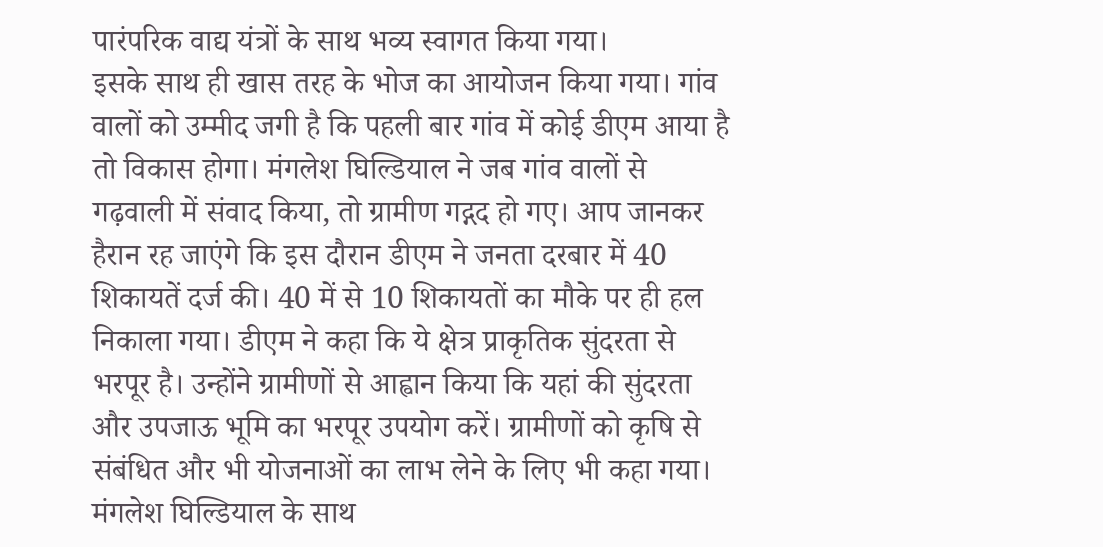पारंपरिक वाद्य यंत्रों के साथ भव्य स्वागत किया गया।
इसके साथ ही खास तरह के भोज का आयोजन किया गया। गांव वालों को उम्मीद जगी है कि पहली बार गांव में कोई डीएम आया है तो विकास होगा। मंगलेश घिल्डियाल ने जब गांव वालों से गढ़वाली में संवाद किया, तो ग्रामीण गद्गद हो गए। आप जानकर हैरान रह जाएंगे कि इस दौरान डीएम ने जनता दरबार में 40 शिकायतें दर्ज की। 40 में से 10 शिकायतों का मौके पर ही हल निकाला गया। डीएम ने कहा कि ये क्षेत्र प्राकृतिक सुंदरता से भरपूर है। उन्होंने ग्रामीणों से आह्वान किया कि यहां की सुंदरता और उपजाऊ भूमि का भरपूर उपयोग करें। ग्रामीणों को कृषि से संबंधित और भी योजनाओं का लाभ लेने के लिए भी कहा गया। मंगलेश घिल्डियाल के साथ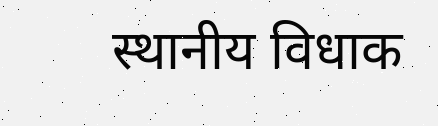स्थानीय विधाक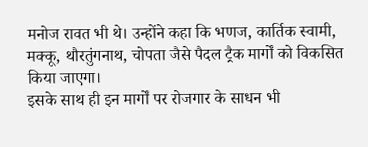मनोज रावत भी थे। उन्होंने कहा कि भणज, कार्तिक स्वामी, मक्कू, थौरतुंगनाथ, चोपता जैसे पैदल ट्रैक मार्गों को विकसित किया जाएगा।
इसके साथ ही इन मार्गों पर रोजगार के साधन भी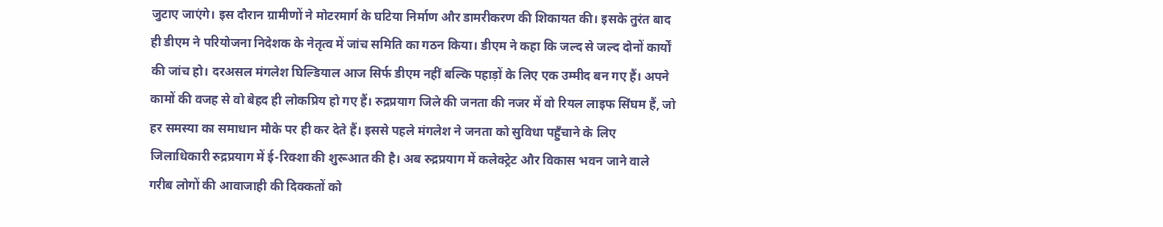जुटाए जाएंगे। इस दौरान ग्रामीणों ने मोटरमार्ग के घटिया निर्माण और डामरीकरण की शिकायत की। इसके तुरंत बाद ही डीएम ने परियोजना निदेशक के नेतृत्व में जांच समिति का गठन किया। डीएम ने कहा कि जल्द से जल्द दोनों कार्यों की जांच हो। दरअसल मंगलेश घिल्डियाल आज सिर्फ डीएम नहीं बल्कि पहाड़ों के लिए एक उम्मीद बन गए हैं। अपने कामों की वजह से वो बेहद ही लोकप्रिय हो गए हैं। रुद्रप्रयाग जिले की जनता की नजर में वो रियल लाइफ सिंघम हैं, जो हर समस्या का समाधान मौके पर ही कर देते हैं। इससे पहले मंगलेश ने जनता को सुविधा पहुँचाने के लिए जिलाधिकारी रुद्रप्रयाग में ई-रिक्शा की शुरूआत की है। अब रुद्रप्रयाग में कलेक्ट्रेट और विकास भवन जाने वाले गरीब लोगों की आवाजाही की दिक्कतों को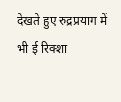देखते हुए रुद्रप्रयाग में भी ई रिक्शा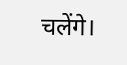चलेंगे।